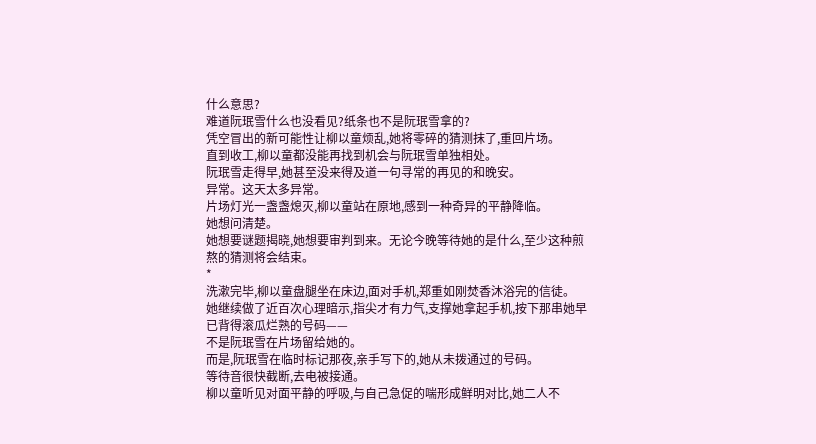什么意思?
难道阮珉雪什么也没看见?纸条也不是阮珉雪拿的?
凭空冒出的新可能性让柳以童烦乱,她将零碎的猜测抹了,重回片场。
直到收工,柳以童都没能再找到机会与阮珉雪单独相处。
阮珉雪走得早,她甚至没来得及道一句寻常的再见的和晚安。
异常。这天太多异常。
片场灯光一盏盏熄灭,柳以童站在原地,感到一种奇异的平静降临。
她想问清楚。
她想要谜题揭晓,她想要审判到来。无论今晚等待她的是什么,至少这种煎熬的猜测将会结束。
*
洗漱完毕,柳以童盘腿坐在床边,面对手机,郑重如刚焚香沐浴完的信徒。
她继续做了近百次心理暗示,指尖才有力气,支撑她拿起手机,按下那串她早已背得滚瓜烂熟的号码——
不是阮珉雪在片场留给她的。
而是,阮珉雪在临时标记那夜,亲手写下的,她从未拨通过的号码。
等待音很快截断,去电被接通。
柳以童听见对面平静的呼吸,与自己急促的喘形成鲜明对比,她二人不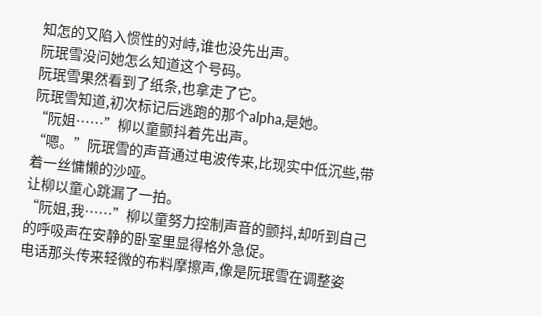知怎的又陷入惯性的对峙,谁也没先出声。
阮珉雪没问她怎么知道这个号码。
阮珉雪果然看到了纸条,也拿走了它。
阮珉雪知道,初次标记后逃跑的那个alpha,是她。
“阮姐……”柳以童颤抖着先出声。
“嗯。”阮珉雪的声音通过电波传来,比现实中低沉些,带着一丝慵懒的沙哑。
让柳以童心跳漏了一拍。
“阮姐,我……”柳以童努力控制声音的颤抖,却听到自己的呼吸声在安静的卧室里显得格外急促。
电话那头传来轻微的布料摩擦声,像是阮珉雪在调整姿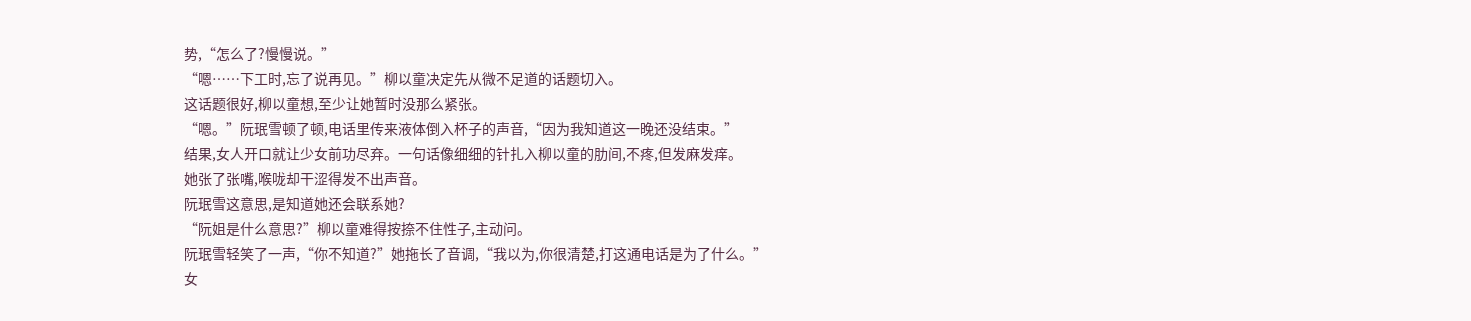势,“怎么了?慢慢说。”
“嗯……下工时,忘了说再见。”柳以童决定先从微不足道的话题切入。
这话题很好,柳以童想,至少让她暂时没那么紧张。
“嗯。”阮珉雪顿了顿,电话里传来液体倒入杯子的声音,“因为我知道这一晚还没结束。”
结果,女人开口就让少女前功尽弃。一句话像细细的针扎入柳以童的肋间,不疼,但发麻发痒。
她张了张嘴,喉咙却干涩得发不出声音。
阮珉雪这意思,是知道她还会联系她?
“阮姐是什么意思?”柳以童难得按捺不住性子,主动问。
阮珉雪轻笑了一声,“你不知道?”她拖长了音调,“我以为,你很清楚,打这通电话是为了什么。”
女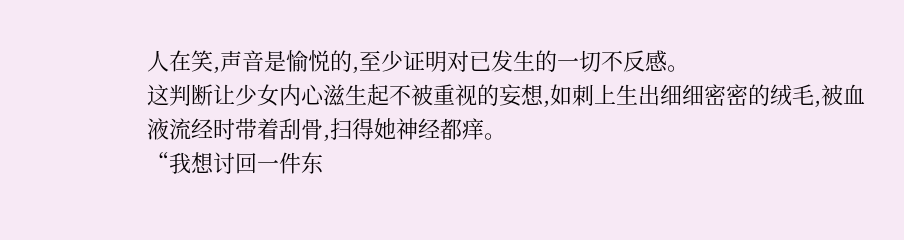人在笑,声音是愉悦的,至少证明对已发生的一切不反感。
这判断让少女内心滋生起不被重视的妄想,如刺上生出细细密密的绒毛,被血液流经时带着刮骨,扫得她神经都痒。
“我想讨回一件东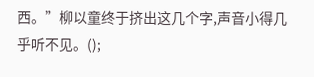西。”柳以童终于挤出这几个字,声音小得几乎听不见。();